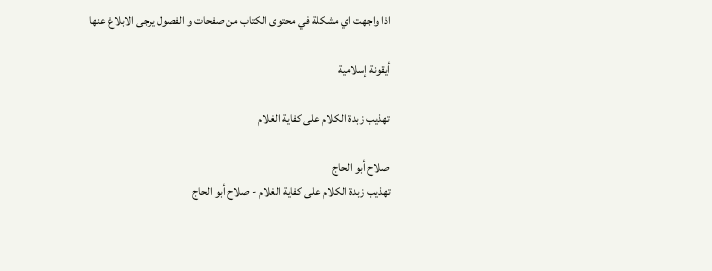اذا واجهت اي مشكلة في محتوى الكتاب من صفحات و الفصول يرجى الابلاغ عنها

أيقونة إسلامية

تهذيب زبدة الكلام على كفاية الغلام

صلاح أبو الحاج
تهذيب زبدة الكلام على كفاية الغلام - صلاح أبو الحاج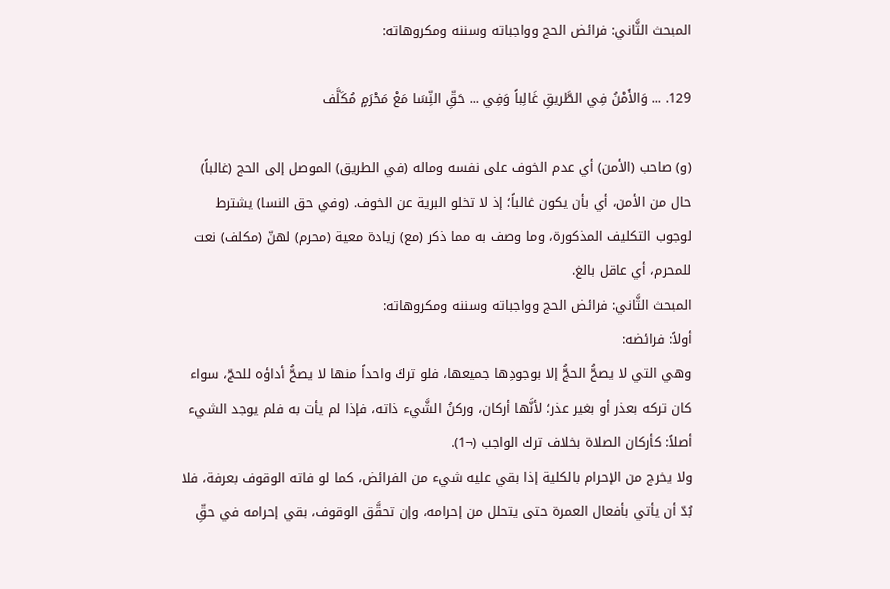المبحث الثَّاني: فرائض الحج وواجباته وسننه ومكروهاته:

129. ... وَالأَمْنُ فِي الطَّريقِ غَالِباً وَفِي ... حَقِّ النِّسَا مَعْ مَحْرَمٍ مُكَلَّف

(و) صاحب (الأمن) أي عدم الخوف على نفسه وماله (في الطريق) الموصل إلى الحج (غالباً) حال من الأمن، أي بأن يكون غالباً؛ إذ لا تخلو البرية عن الخوف. (وفي حق النسا) يشترط لوجوب التكليف المذكورة، وما وصف به مما ذكر (مع) زيادة معية (محرم) لهنّ (مكلف) نعت للمحرم، أي عاقل بالغ.
المبحث الثَّاني: فرائض الحج وواجباته وسننه ومكروهاته:
أولاً: فرائضه:
وهي التي لا يصحُّ الحجُّ إلا بوجودِها جميعها، فلو تركَ واحداً منها لا يصحُّ أداؤه للحجّ، سواء كان تركه بعذر أو بغير عذر؛ لأنَّها أركان، وركنُ الشَّيء ذاته، فإذا لم يأت به فلم يوجد الشيء أصلاً: كأركان الصلاة بخلاف ترك الواجب (¬1).
ولا يخرج من الإحرام بالكلية إذا بقي عليه شيء من الفرائض، كما لو فاته الوقوف بعرفة، فلا بُدّ أن يأتي بأفعال العمرة حتى يتحلل من إحرامه، وإن تحقَّق الوقوف، بقي إحرامه في حقِّ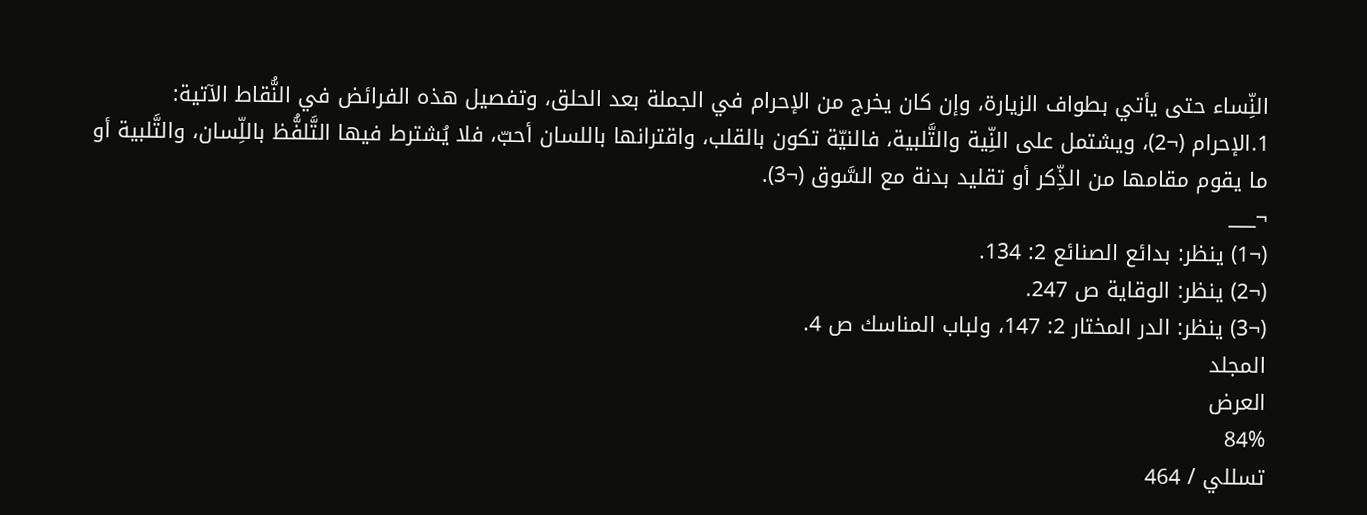النِّساء حتى يأتي بطواف الزيارة، وإن كان يخرج من الإحرام في الجملة بعد الحلق، وتفصيل هذه الفرائض في النُّقاط الآتية:
1.الإحرام (¬2)، ويشتمل على النِّية والتَّلبية، فالنيّة تكون بالقلب، واقترانها باللسان أحبّ، فلا يُشترط فيها التَّلفُّظ باللِّسان، والتَّلبية أو ما يقوم مقامها من الذِّكر أو تقليد بدنة مع السَّوق (¬3).
¬___
(¬1) ينظر: بدائع الصنائع 2: 134.
(¬2) ينظر: الوقاية ص 247.
(¬3) ينظر: الدر المختار 2: 147، ولباب المناسك ص 4.
المجلد
العرض
84%
تسللي / 464